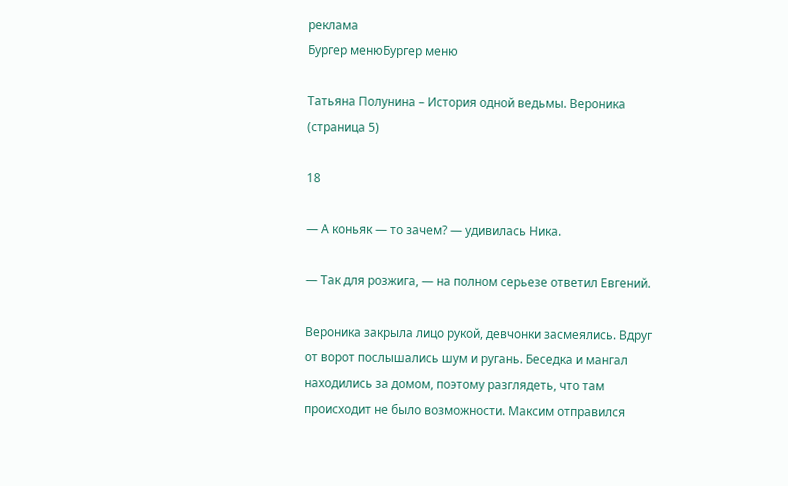реклама
Бургер менюБургер меню

Татьяна Полунина – История одной ведьмы. Вероника (страница 5)

18

— А коньяк — то зачем? — удивилась Ника.

— Так для розжига, — на полном серьезе ответил Евгений.

Вероника закрыла лицо рукой, девчонки засмеялись. Вдруг от ворот послышались шум и ругань. Беседка и мангал находились за домом, поэтому разглядеть, что там происходит не было возможности. Максим отправился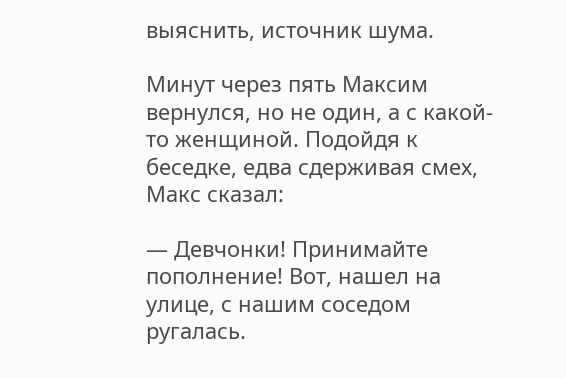выяснить, источник шума.

Минут через пять Максим вернулся, но не один, а с какой-то женщиной. Подойдя к беседке, едва сдерживая смех, Макс сказал:

— Девчонки! Принимайте пополнение! Вот, нашел на улице, с нашим соседом ругалась.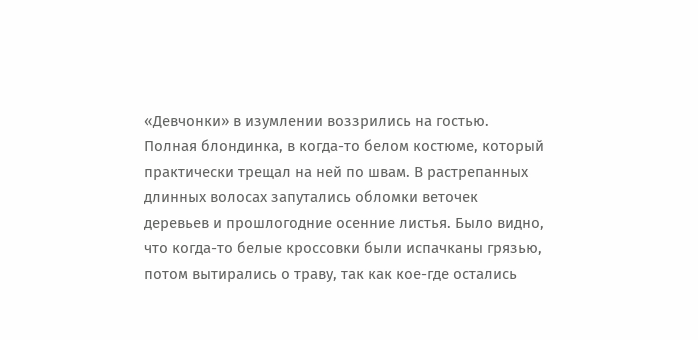«Девчонки» в изумлении воззрились на гостью. Полная блондинка, в когда-то белом костюме, который практически трещал на ней по швам. В растрепанных длинных волосах запутались обломки веточек деревьев и прошлогодние осенние листья. Было видно, что когда-то белые кроссовки были испачканы грязью, потом вытирались о траву, так как кое-где остались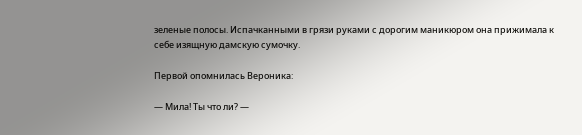зеленые полосы. Испачканными в грязи руками с дорогим маникюром она прижимала к себе изящную дамскую сумочку.

Первой опомнилась Вероника:

— Мила! Ты что ли? —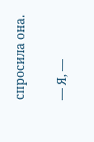спросила она.

— Я, —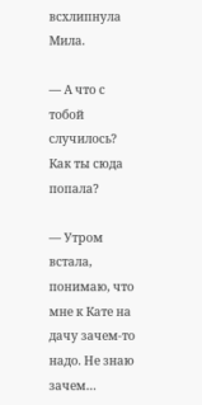всхлипнула Мила.

— А что с тобой случилось? Как ты сюда попала?

— Утром встала, понимаю, что мне к Кате на дачу зачем-то надо. Не знаю зачем…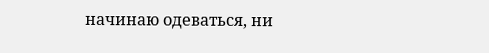начинаю одеваться, ни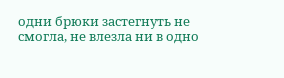одни брюки застегнуть не смогла, не влезла ни в одно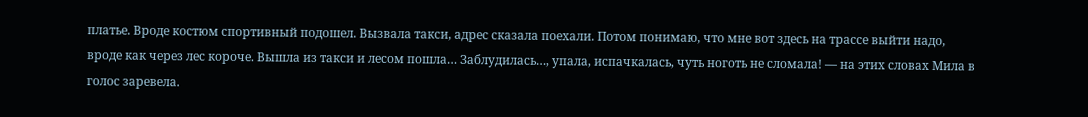платье. Вроде костюм спортивный подошел. Вызвала такси, адрес сказала поехали. Потом понимаю, что мне вот здесь на трассе выйти надо, вроде как через лес короче. Вышла из такси и лесом пошла… Заблудилась…, упала, испачкалась, чуть ноготь не сломала! — на этих словах Мила в голос заревела.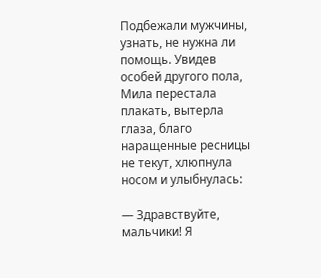Подбежали мужчины, узнать, не нужна ли помощь. Увидев особей другого пола, Мила перестала плакать, вытерла глаза, благо наращенные ресницы не текут, хлюпнула носом и улыбнулась:

— Здравствуйте, мальчики! Я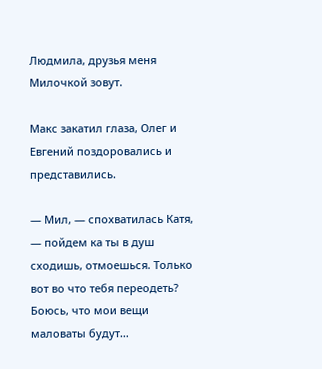Людмила, друзья меня Милочкой зовут.

Макс закатил глаза, Олег и Евгений поздоровались и представились.

— Мил, — спохватилась Катя, — пойдем ка ты в душ сходишь, отмоешься. Только вот во что тебя переодеть? Боюсь, что мои вещи маловаты будут…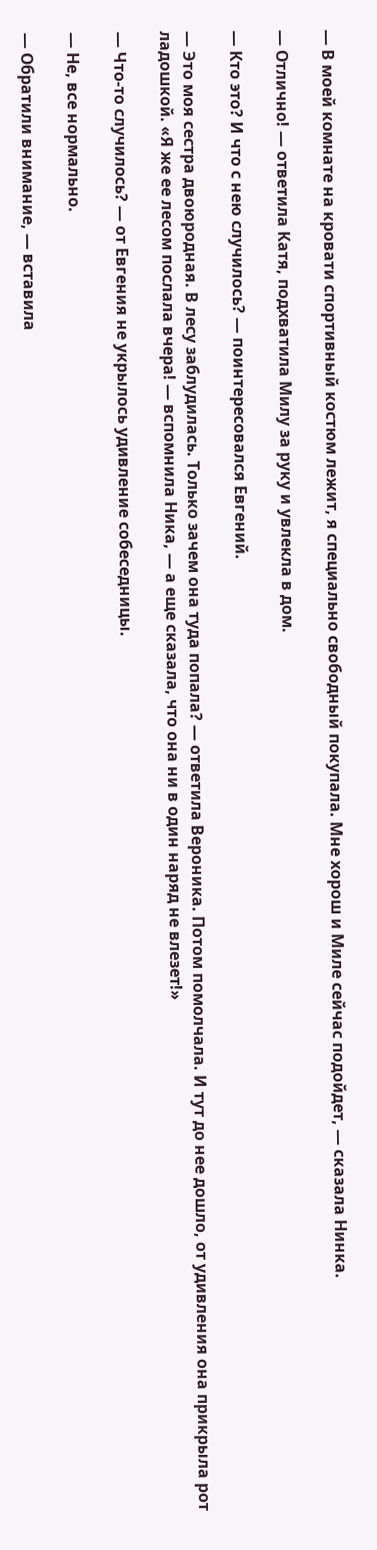— В моей комнате на кровати спортивный костюм лежит, я специально свободный покупала. Мне хорош и Миле сейчас подойдет, — сказала Нинка.

— Отлично! — ответила Катя, подхватила Милу за руку и увлекла в дом.

— Кто это? И что с нею случилось? — поинтересовался Евгений.

— Это моя сестра двоюродная. В лесу заблудилась. Только зачем она туда попала? — ответила Вероника. Потом помолчала. И тут до нее дошло, от удивления она прикрыла рот ладошкой. «Я же ее лесом послала вчера! — вспомнила Ника, — а еще сказала, что она ни в один наряд не влезет!»

— Что-то случилось? — от Евгения не укрылось удивление собеседницы.

— Не, все нормально.

— Обратили внимание, — вставила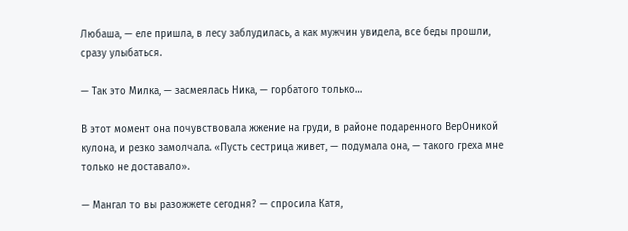Любаша, — еле пришла, в лесу заблудилась, а как мужчин увидела, все беды прошли, сразу улыбаться.

— Так это Милка, — засмеялась Ника, — горбатого только…

В этот момент она почувствовала жжение на груди, в районе подаренного ВерОникой кулона, и резко замолчала. «Пусть сестрица живет, — подумала она, — такого греха мне только не доставало».

— Мангал то вы разожжете сегодня? — спросила Катя,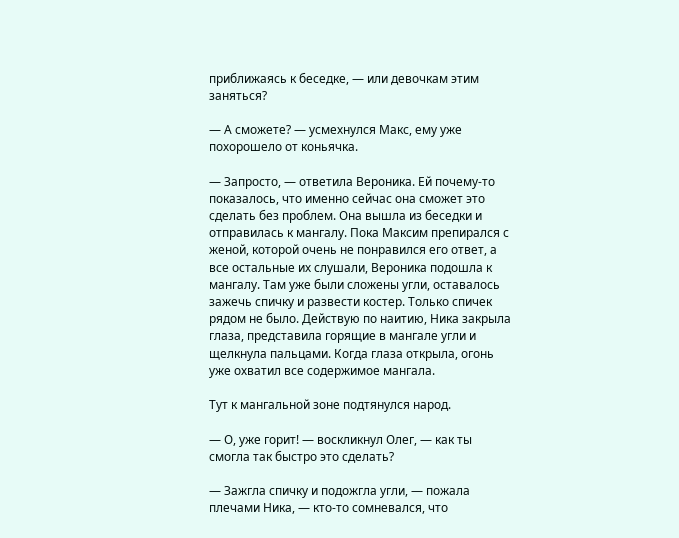приближаясь к беседке, — или девочкам этим заняться?

— А сможете? — усмехнулся Макс, ему уже похорошело от коньячка.

— Запросто, — ответила Вероника. Ей почему-то показалось, что именно сейчас она сможет это сделать без проблем. Она вышла из беседки и отправилась к мангалу. Пока Максим препирался с женой, которой очень не понравился его ответ, а все остальные их слушали, Вероника подошла к мангалу. Там уже были сложены угли, оставалось зажечь спичку и развести костер. Только спичек рядом не было. Действую по наитию, Ника закрыла глаза, представила горящие в мангале угли и щелкнула пальцами. Когда глаза открыла, огонь уже охватил все содержимое мангала.

Тут к мангальной зоне подтянулся народ.

— О, уже горит! — воскликнул Олег, — как ты смогла так быстро это сделать?

— Зажгла спичку и подожгла угли, — пожала плечами Ника, — кто-то сомневался, что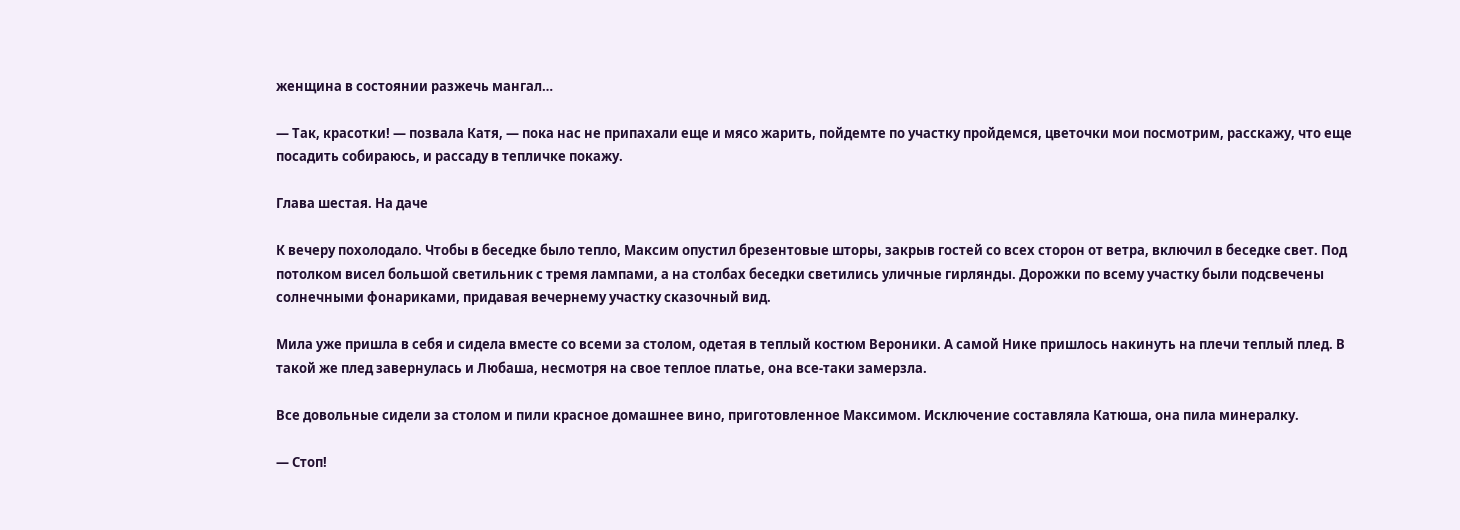женщина в состоянии разжечь мангал…

— Так, красотки! — позвала Катя, — пока нас не припахали еще и мясо жарить, пойдемте по участку пройдемся, цветочки мои посмотрим, расскажу, что еще посадить собираюсь, и рассаду в тепличке покажу.

Глава шестая. На даче

К вечеру похолодало. Чтобы в беседке было тепло, Максим опустил брезентовые шторы, закрыв гостей со всех сторон от ветра, включил в беседке свет. Под потолком висел большой светильник с тремя лампами, а на столбах беседки светились уличные гирлянды. Дорожки по всему участку были подсвечены солнечными фонариками, придавая вечернему участку сказочный вид.

Мила уже пришла в себя и сидела вместе со всеми за столом, одетая в теплый костюм Вероники. А самой Нике пришлось накинуть на плечи теплый плед. В такой же плед завернулась и Любаша, несмотря на свое теплое платье, она все-таки замерзла.

Все довольные сидели за столом и пили красное домашнее вино, приготовленное Максимом. Исключение составляла Катюша, она пила минералку.

— Стоп!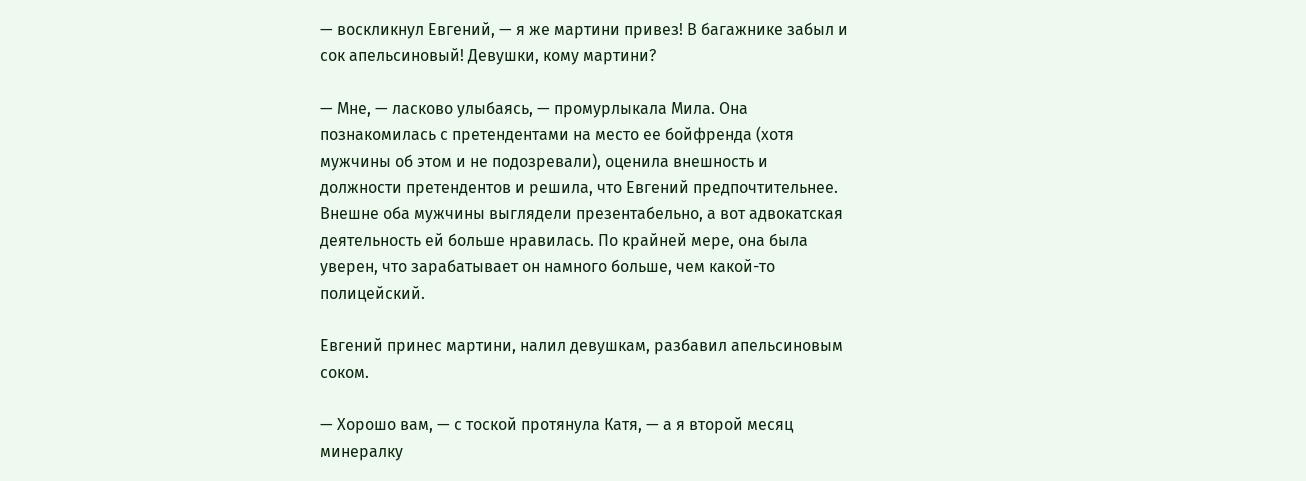— воскликнул Евгений, — я же мартини привез! В багажнике забыл и сок апельсиновый! Девушки, кому мартини?

— Мне, — ласково улыбаясь, — промурлыкала Мила. Она познакомилась с претендентами на место ее бойфренда (хотя мужчины об этом и не подозревали), оценила внешность и должности претендентов и решила, что Евгений предпочтительнее. Внешне оба мужчины выглядели презентабельно, а вот адвокатская деятельность ей больше нравилась. По крайней мере, она была уверен, что зарабатывает он намного больше, чем какой-то полицейский.

Евгений принес мартини, налил девушкам, разбавил апельсиновым соком.

— Хорошо вам, — с тоской протянула Катя, — а я второй месяц минералку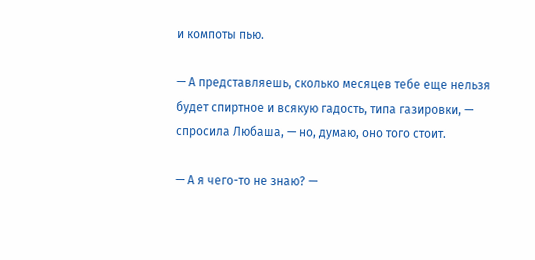и компоты пью.

— А представляешь, сколько месяцев тебе еще нельзя будет спиртное и всякую гадость, типа газировки, — спросила Любаша, — но, думаю, оно того стоит.

— А я чего-то не знаю? —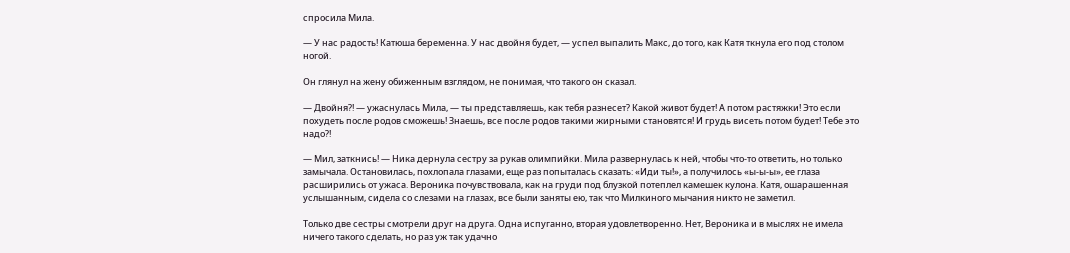спросила Мила.

— У нас радость! Катюша беременна. У нас двойня будет, — успел выпалить Макс, до того, как Катя ткнула его под столом ногой.

Он глянул на жену обиженным взглядом, не понимая, что такого он сказал.

— Двойня?! — ужаснулась Мила, — ты представляешь, как тебя разнесет? Какой живот будет! А потом растяжки! Это если похудеть после родов сможешь! Знаешь, все после родов такими жирными становятся! И грудь висеть потом будет! Тебе это надо?!

— Мил, заткнись! — Ника дернула сестру за рукав олимпийки. Мила развернулась к ней, чтобы что-то ответить, но только замычала. Остановилась, похлопала глазами, еще раз попыталась сказать: «Иди ты!», а получилось «ы-ы-ы», ее глаза расширились от ужаса. Вероника почувствовала, как на груди под блузкой потеплел камешек кулона. Катя, ошарашенная услышанным, сидела со слезами на глазах, все были заняты ею, так что Милкиного мычания никто не заметил.

Только две сестры смотрели друг на друга. Одна испуганно, вторая удовлетворенно. Нет, Вероника и в мыслях не имела ничего такого сделать, но раз уж так удачно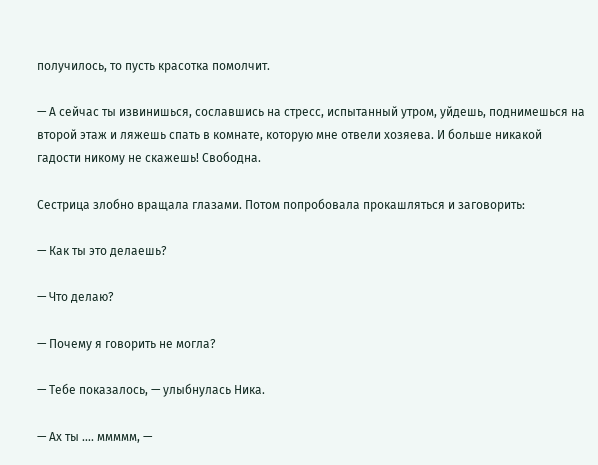получилось, то пусть красотка помолчит.

— А сейчас ты извинишься, сославшись на стресс, испытанный утром, уйдешь, поднимешься на второй этаж и ляжешь спать в комнате, которую мне отвели хозяева. И больше никакой гадости никому не скажешь! Свободна.

Сестрица злобно вращала глазами. Потом попробовала прокашляться и заговорить:

— Как ты это делаешь?

— Что делаю?

— Почему я говорить не могла?

— Тебе показалось, — улыбнулась Ника.

— Ах ты …. ммммм, —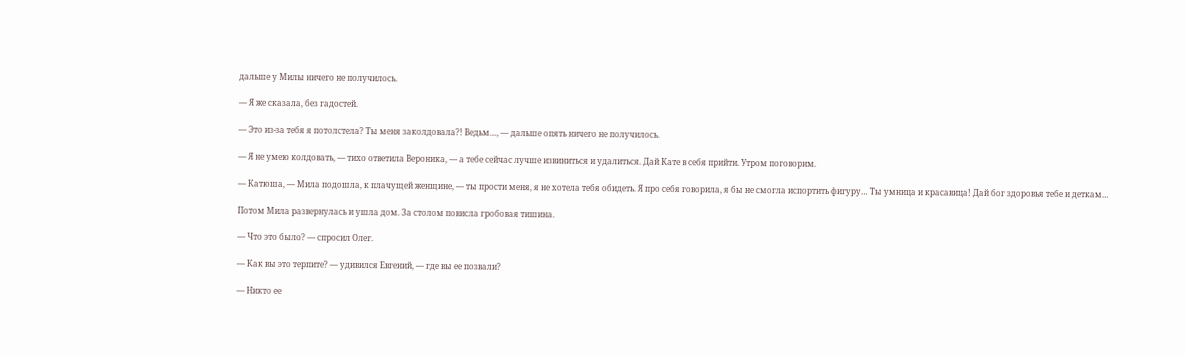дальше у Милы ничего не получилось.

— Я же сказала, без гадостей.

— Это из-за тебя я потолстела? Ты меня заколдовала?! Ведьм…, — дальше опять ничего не получилось.

— Я не умею колдовать, — тихо ответила Вероника, — а тебе сейчас лучше извиниться и удалиться. Дай Кате в себя прийти. Утром поговорим.

— Катюша, — Мила подошла, к плачущей женщине, — ты прости меня, я не хотела тебя обидеть. Я про себя говорила, я бы не смогла испортить фигуру… Ты умница и красавица! Дай бог здоровья тебе и деткам…

Потом Мила развернулась и ушла дом. За столом повисла гробовая тишина.

— Что это было? — спросил Олег.

— Как вы это терпите? — удивился Евгений, — где вы ее позвали?

— Никто ее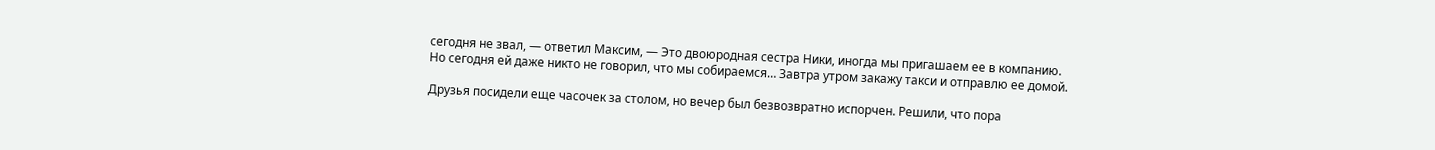сегодня не звал, — ответил Максим, — Это двоюродная сестра Ники, иногда мы пригашаем ее в компанию. Но сегодня ей даже никто не говорил, что мы собираемся… Завтра утром закажу такси и отправлю ее домой.

Друзья посидели еще часочек за столом, но вечер был безвозвратно испорчен. Решили, что пора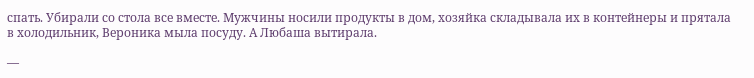спать. Убирали со стола все вместе. Мужчины носили продукты в дом, хозяйка складывала их в контейнеры и прятала в холодильник, Вероника мыла посуду. А Любаша вытирала.

—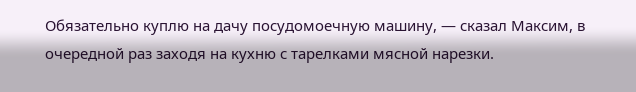Обязательно куплю на дачу посудомоечную машину, — сказал Максим, в очередной раз заходя на кухню с тарелками мясной нарезки.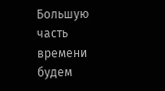Большую часть времени будем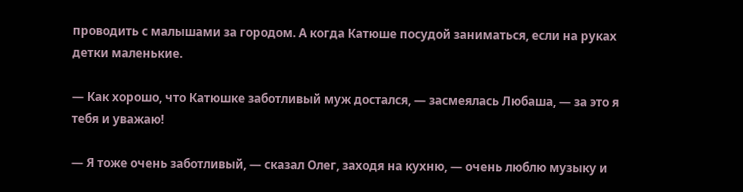проводить с малышами за городом. А когда Катюше посудой заниматься, если на руках детки маленькие.

— Как хорошо, что Катюшке заботливый муж достался, — засмеялась Любаша, — за это я тебя и уважаю!

— Я тоже очень заботливый, — сказал Олег, заходя на кухню, — очень люблю музыку и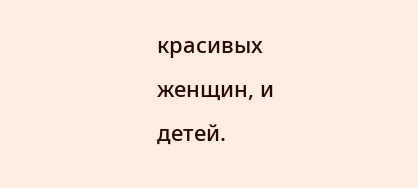красивых женщин, и детей.